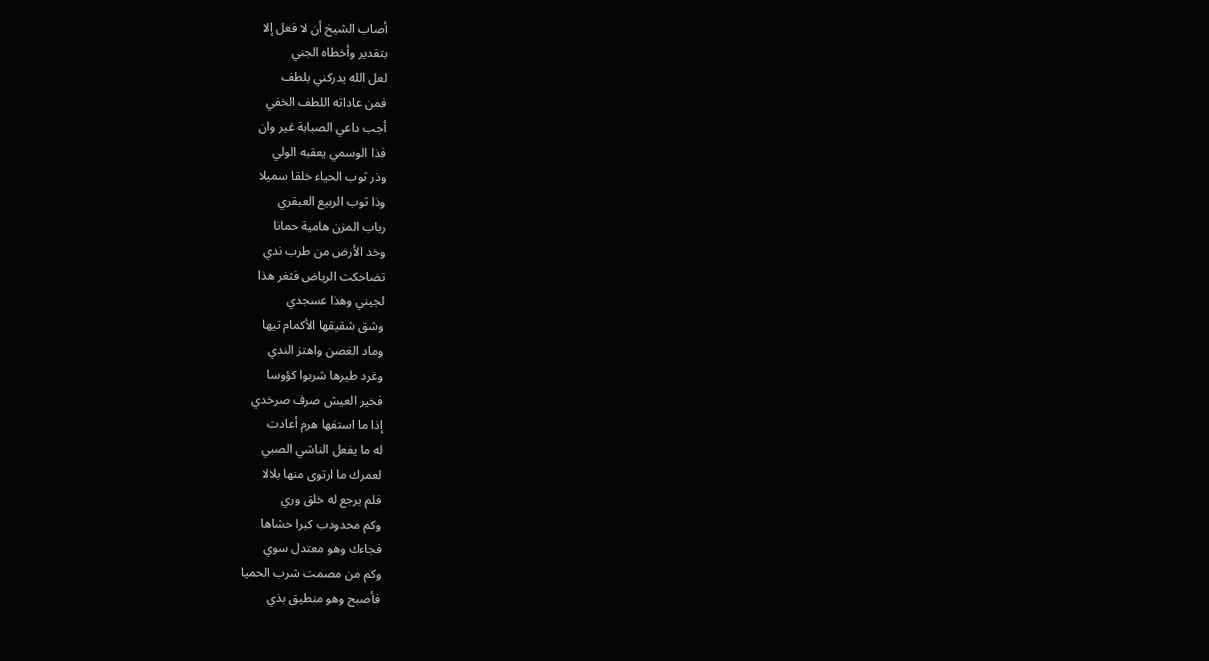أصاب الشيخ أن لا فعل إلا
بتقدير وأخطاه الجني
لعل الله يدركني بلطف
فمن عاداته اللطف الخفي
أجب داعي الصبابة غير وان
فذا الوسمي يعقبه الولي
وذر ثوب الحياء خلقا سميلا
وذا ثوب الربيع العبقري
رباب المزن هامية حمانا
وخد الأرض من طرب ندي
تضاحكت الرياض فثغر هذا
لجيني وهذا عسجدي
وشق شقيقها الأكمام تيها
وماد الغصن واهتز الندي
وغرد طيرها شربوا كؤوسا
فخير العيش صرف صرخدي
إذا ما استفها هرم أعادت
له ما يفعل الناشي الصبي
لعمرك ما ارتوى منها بلالا
فلم يرجع له خلق وري
وكم محدودب كبرا حشاها
فجاءك وهو معتدل سوي
وكم من مصمت شرب الحميا
فأصبح وهو منطيق بذي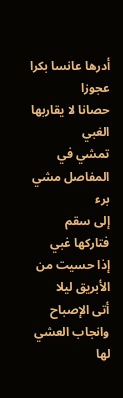أدرها عانسا بكرا عجوزا
حصانا لا يقاربها الغبي
تمشي في المفاصل مشي برء
إلى سقم فتاركها غبي
إذا حسيت من الأبريق ليلا
أتى الإصباح وانجاب العشي
لها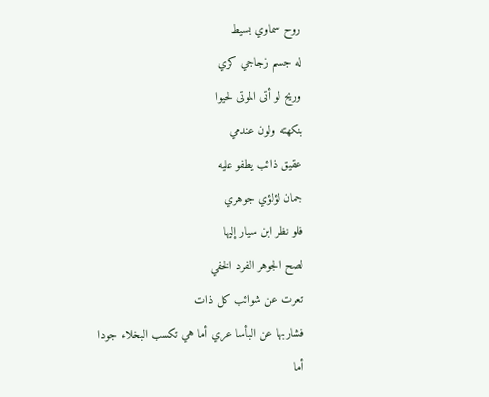روح سماوي بسيط
له جسم زجاجي كري
وريح لو أتى الموتى لحيوا
بنكهته ولون عندمي
عقيق ذائب يطفو عليه
جمان لؤلؤي جوهري
فلو نظر ابن سيار إليها
لصح الجوهر الفرد الخفي
تعرت عن شوائب كل ذات
فشاربها عن البأسا عري أما هي تكسب البخلاء جودا
أما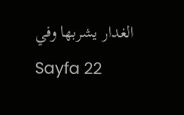الغدار يشربها وفي
Sayfa 22